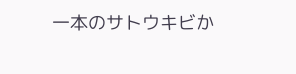一本のサトウキビか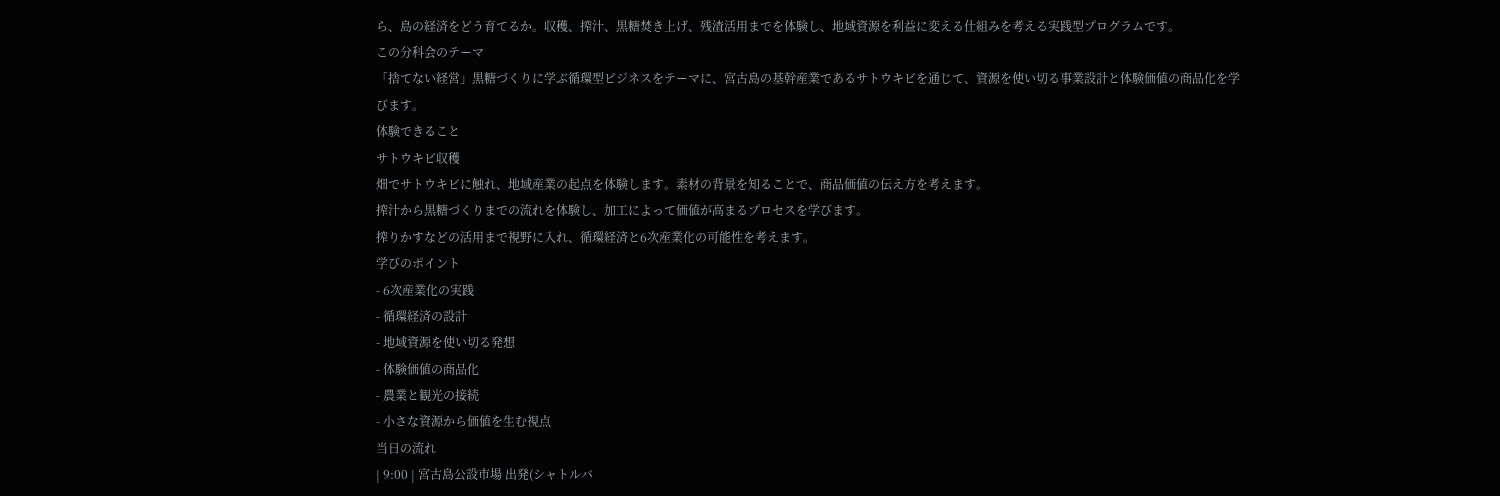ら、島の経済をどう育てるか。収穫、搾汁、黒糖焚き上げ、残渣活用までを体験し、地域資源を利益に変える仕組みを考える実践型プログラムです。
この分科会のテーマ
「捨てない経営」黒糖づくりに学ぶ循環型ビジネスをテーマに、宮古島の基幹産業であるサトウキビを通じて、資源を使い切る事業設計と体験価値の商品化を学びます。
体験できること
サトウキビ収穫
畑でサトウキビに触れ、地域産業の起点を体験します。素材の背景を知ることで、商品価値の伝え方を考えます。
搾汁から黒糖づくりまでの流れを体験し、加工によって価値が高まるプロセスを学びます。
搾りかすなどの活用まで視野に入れ、循環経済と6次産業化の可能性を考えます。
学びのポイント
- 6次産業化の実践
- 循環経済の設計
- 地域資源を使い切る発想
- 体験価値の商品化
- 農業と観光の接続
- 小さな資源から価値を生む視点
当日の流れ
| 9:00 | 宮古島公設市場 出発(シャトルバ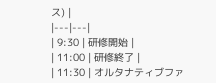ス) |
|---|---|
| 9:30 | 研修開始 |
| 11:00 | 研修終了 |
| 11:30 | オルタナティブファ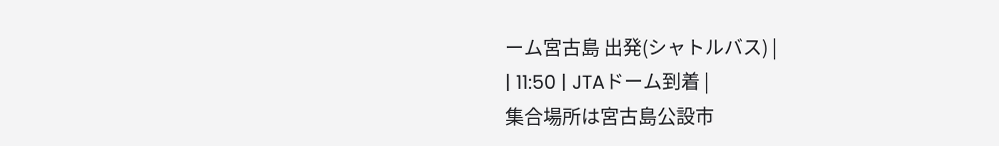ーム宮古島 出発(シャトルバス) |
| 11:50 | JTAドーム到着 |
集合場所は宮古島公設市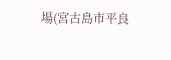場(宮古島市平良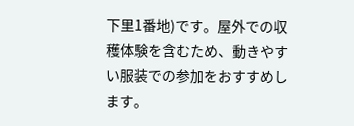下里1番地)です。屋外での収穫体験を含むため、動きやすい服装での参加をおすすめします。